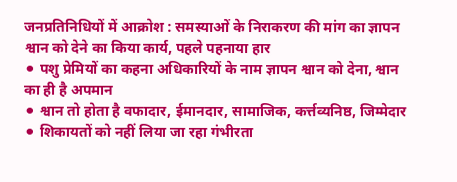जनप्रतिनिधियों में आक्रोश : समस्याओं के निराकरण की मांग का ज्ञापन श्वान को देने का किया कार्य, पहले पहनाया हार
⚫ पशु प्रेमियों का कहना अधिकारियों के नाम ज्ञापन श्वान को देना, श्वान का ही है अपमान
⚫ श्वान तो होता है वफादार, ईमानदार, सामाजिक, कर्त्तव्यनिष्ठ, जिम्मेदार
⚫ शिकायतों को नहीं लिया जा रहा गंभीरता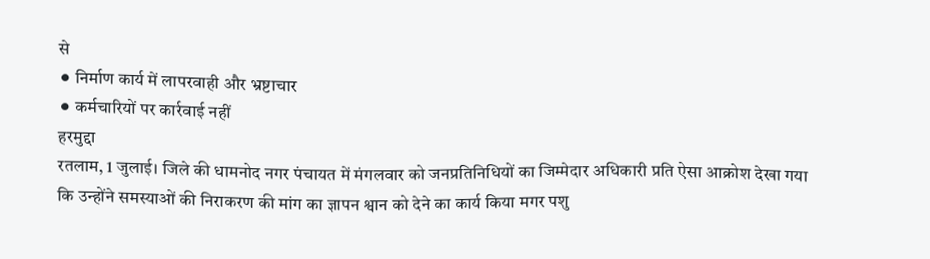से
⚫ निर्माण कार्य में लापरवाही और भ्रष्टाचार
⚫ कर्मचारियों पर कार्रवाई नहीं
हरमुद्दा
रतलाम, 1 जुलाई। जिले की धामनोद नगर पंचायत में मंगलवार को जनप्रतिनिधियों का जिम्मेदार अधिकारी प्रति ऐसा आक्रोश देखा गया कि उन्होंने समस्याओं की निराकरण की मांग का ज्ञापन श्वान को देने का कार्य किया मगर पशु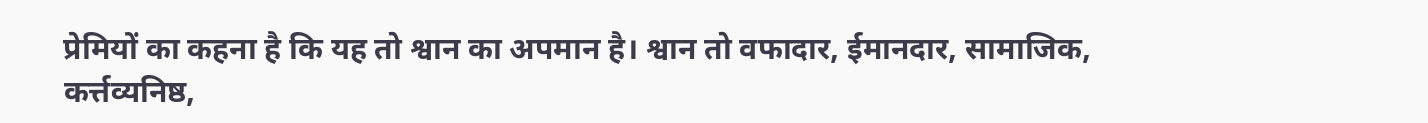प्रेमियों का कहना है कि यह तो श्वान का अपमान है। श्वान तो वफादार, ईमानदार, सामाजिक, कर्त्तव्यनिष्ठ,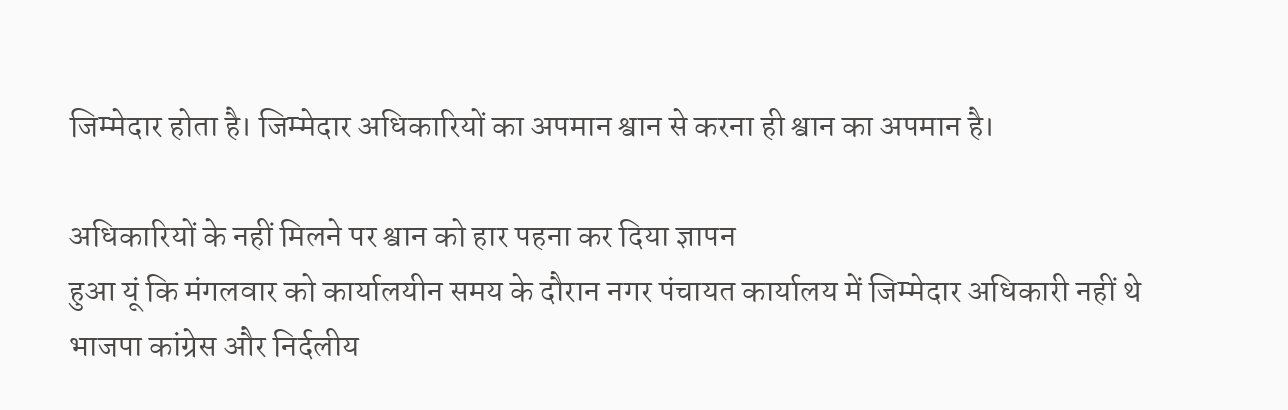जिम्मेदार होता है। जिम्मेदार अधिकारियों का अपमान श्वान से करना ही श्वान का अपमान है।

अधिकारियों के नहीं मिलने पर श्वान को हार पहना कर दिया ज्ञापन
हुआ यूं कि मंगलवार को कार्यालयीन समय के दौरान नगर पंचायत कार्यालय में जिम्मेदार अधिकारी नहीं थे भाजपा कांग्रेस और निर्दलीय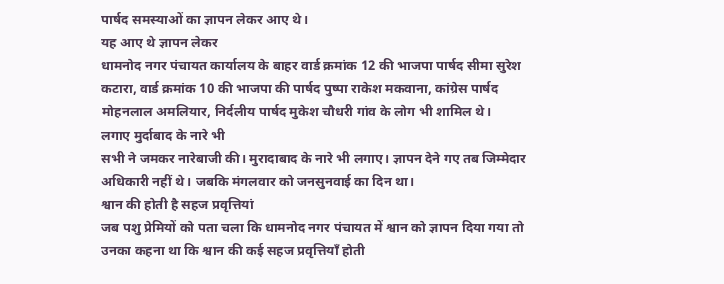पार्षद समस्याओं का ज्ञापन लेकर आए थे।
यह आए थे ज्ञापन लेकर
धामनोद नगर पंचायत कार्यालय के बाहर वार्ड क्रमांक 12 की भाजपा पार्षद सीमा सुरेश कटारा, वार्ड क्रमांक 10 की भाजपा की पार्षद पुष्पा राकेश मकवाना, कांग्रेस पार्षद मोहनलाल अमलियार, निर्दलीय पार्षद मुकेश चौधरी गांव के लोग भी शामिल थे।
लगाए मुर्दाबाद के नारे भी
सभी ने जमकर नारेबाजी की। मुरादाबाद के नारे भी लगाए। ज्ञापन देने गए तब जिम्मेदार अधिकारी नहीं थे। जबकि मंगलवार को जनसुनवाई का दिन था।
श्वान की होती है सहज प्रवृत्तियां
जब पशु प्रेमियों को पता चला कि धामनोद नगर पंचायत में श्वान को ज्ञापन दिया गया तो उनका कहना था कि श्वान की कई सहज प्रवृत्तियाँ होती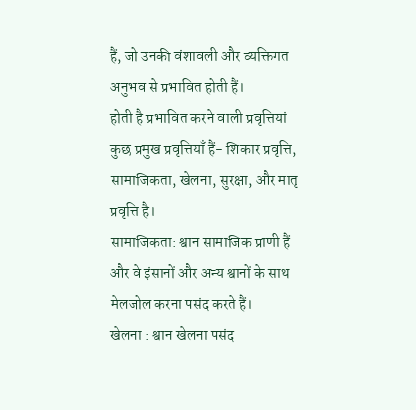हैं, जो उनकी वंशावली और व्यक्तिगत अनुभव से प्रभावित होती हैं।
होती है प्रभावित करने वाली प्रवृत्तियां
कुछ प्रमुख प्रवृत्तियाँ हैं- शिकार प्रवृत्ति, सामाजिकता, खेलना, सुरक्षा, और मातृ प्रवृत्ति है।
सामाजिकता: श्वान सामाजिक प्राणी हैं और वे इंसानों और अन्य श्वानों के साथ मेलजोल करना पसंद करते हैं।
खेलना : श्वान खेलना पसंद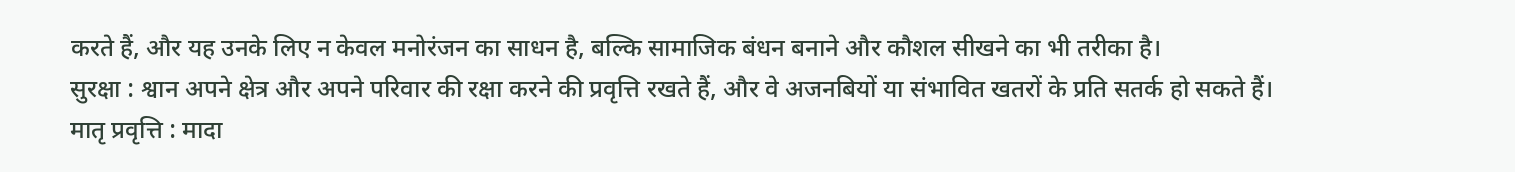करते हैं, और यह उनके लिए न केवल मनोरंजन का साधन है, बल्कि सामाजिक बंधन बनाने और कौशल सीखने का भी तरीका है।
सुरक्षा : श्वान अपने क्षेत्र और अपने परिवार की रक्षा करने की प्रवृत्ति रखते हैं, और वे अजनबियों या संभावित खतरों के प्रति सतर्क हो सकते हैं।
मातृ प्रवृत्ति : मादा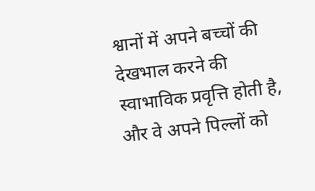श्वानों में अपने बच्चों की देखभाल करने की स्वाभाविक प्रवृत्ति होती है, और वे अपने पिल्लों को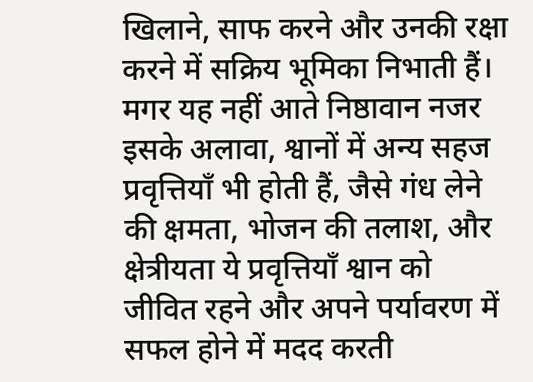खिलाने, साफ करने और उनकी रक्षा करने में सक्रिय भूमिका निभाती हैं।
मगर यह नहीं आते निष्ठावान नजर
इसके अलावा, श्वानों में अन्य सहज प्रवृत्तियाँ भी होती हैं, जैसे गंध लेने की क्षमता, भोजन की तलाश, और क्षेत्रीयता ये प्रवृत्तियाँ श्वान को जीवित रहने और अपने पर्यावरण में सफल होने में मदद करती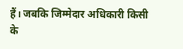हैं। जबकि जिम्मेदार अधिकारी किसी के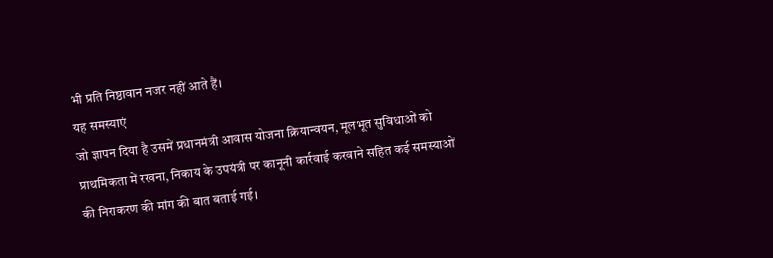भी प्रति निष्ठावान नजर नहीं आते हैं।
यह समस्याएं
जो ज्ञापन दिया है उसमें प्रधानमंत्री आवास योजना क्रियान्वयन, मूलभूत सुविधाओं को प्राथमिकता में रखना, निकाय के उपयंत्री पर कानूनी कार्रवाई करवाने सहित कई समस्याओं की निराकरण की मांग की बात बताई गई।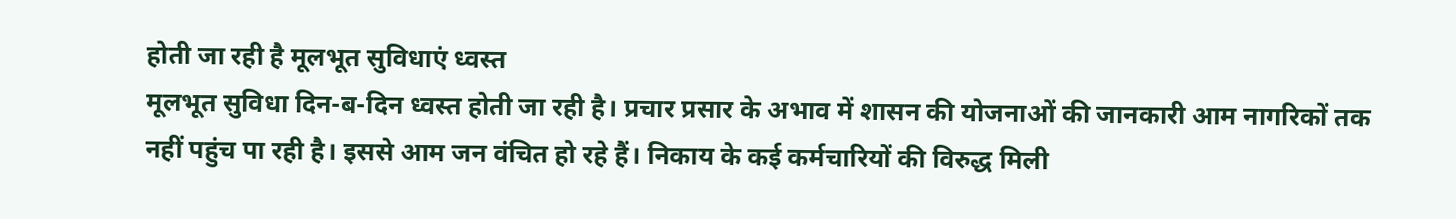होती जा रही है मूलभूत सुविधाएं ध्वस्त
मूलभूत सुविधा दिन-ब-दिन ध्वस्त होती जा रही है। प्रचार प्रसार के अभाव में शासन की योजनाओं की जानकारी आम नागरिकों तक नहीं पहुंच पा रही है। इससे आम जन वंचित हो रहे हैं। निकाय के कई कर्मचारियों की विरुद्ध मिली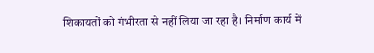शिकायतों को गंभीरता से नहीं लिया जा रहा है। निर्माण कार्य में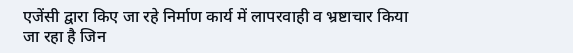एजेंसी द्वारा किए जा रहे निर्माण कार्य में लापरवाही व भ्रष्टाचार किया जा रहा है जिन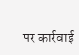पर कार्रवाई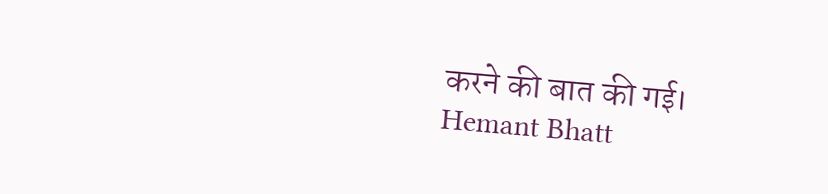करने की बात की गई।
Hemant Bhatt